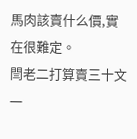馬肉該賣什么價,實在很難定。
閆老二打算賣三十文一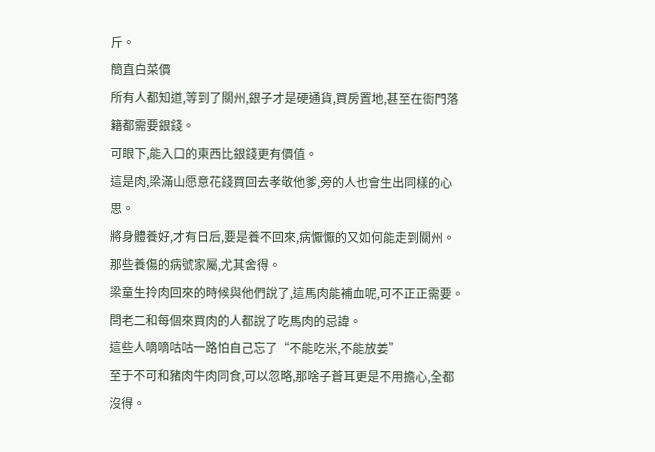斤。
簡直白菜價
所有人都知道,等到了關州,銀子才是硬通貨,買房置地,甚至在衙門落籍都需要銀錢。
可眼下,能入口的東西比銀錢更有價值。
這是肉,梁滿山愿意花錢買回去孝敬他爹,旁的人也會生出同樣的心思。
將身體養好,才有日后,要是養不回來,病懨懨的又如何能走到關州。
那些養傷的病號家屬,尤其舍得。
梁童生拎肉回來的時候與他們說了,這馬肉能補血呢,可不正正需要。
閆老二和每個來買肉的人都說了吃馬肉的忌諱。
這些人嘀嘀咕咕一路怕自己忘了“不能吃米,不能放姜”
至于不可和豬肉牛肉同食,可以忽略,那啥子蒼耳更是不用擔心,全都沒得。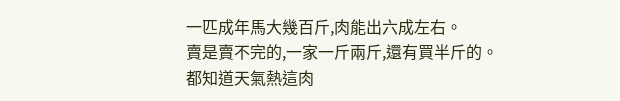一匹成年馬大幾百斤,肉能出六成左右。
賣是賣不完的,一家一斤兩斤,還有買半斤的。
都知道天氣熱這肉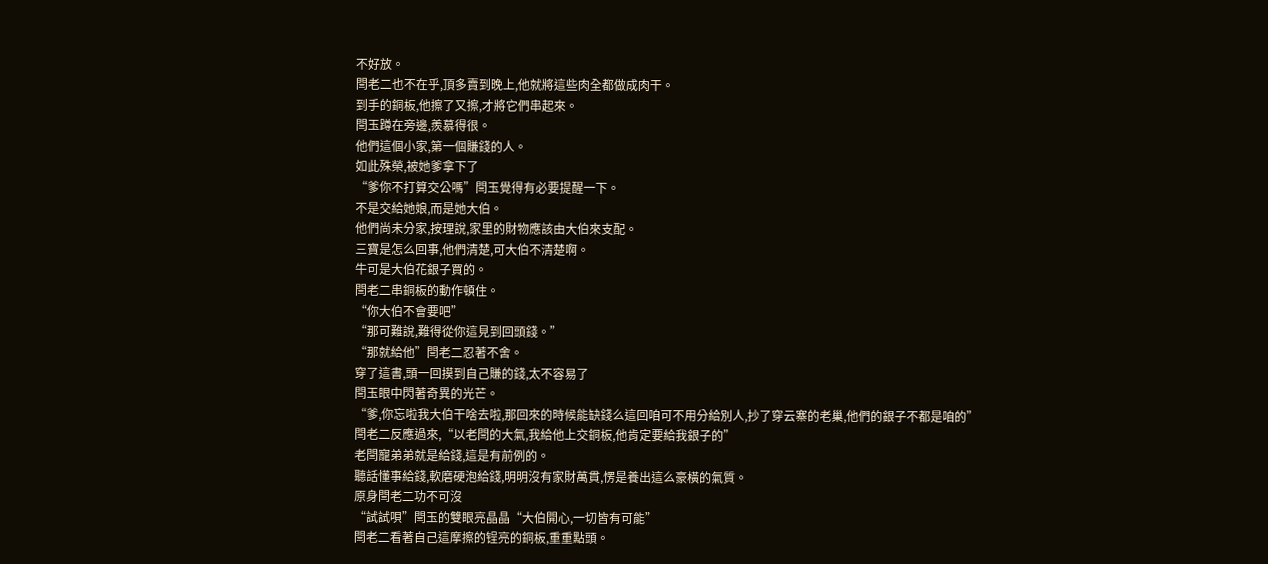不好放。
閆老二也不在乎,頂多賣到晚上,他就將這些肉全都做成肉干。
到手的銅板,他擦了又擦,才將它們串起來。
閆玉蹲在旁邊,羨慕得很。
他們這個小家,第一個賺錢的人。
如此殊榮,被她爹拿下了
“爹你不打算交公嗎”閆玉覺得有必要提醒一下。
不是交給她娘,而是她大伯。
他們尚未分家,按理說,家里的財物應該由大伯來支配。
三寶是怎么回事,他們清楚,可大伯不清楚啊。
牛可是大伯花銀子買的。
閆老二串銅板的動作頓住。
“你大伯不會要吧”
“那可難說,難得從你這見到回頭錢。”
“那就給他”閆老二忍著不舍。
穿了這書,頭一回摸到自己賺的錢,太不容易了
閆玉眼中閃著奇異的光芒。
“爹,你忘啦我大伯干啥去啦,那回來的時候能缺錢么這回咱可不用分給別人,抄了穿云寨的老巢,他們的銀子不都是咱的”
閆老二反應過來,“以老閆的大氣,我給他上交銅板,他肯定要給我銀子的”
老閆寵弟弟就是給錢,這是有前例的。
聽話懂事給錢,軟磨硬泡給錢,明明沒有家財萬貫,愣是養出這么豪橫的氣質。
原身閆老二功不可沒
“試試唄”閆玉的雙眼亮晶晶“大伯開心,一切皆有可能”
閆老二看著自己這摩擦的锃亮的銅板,重重點頭。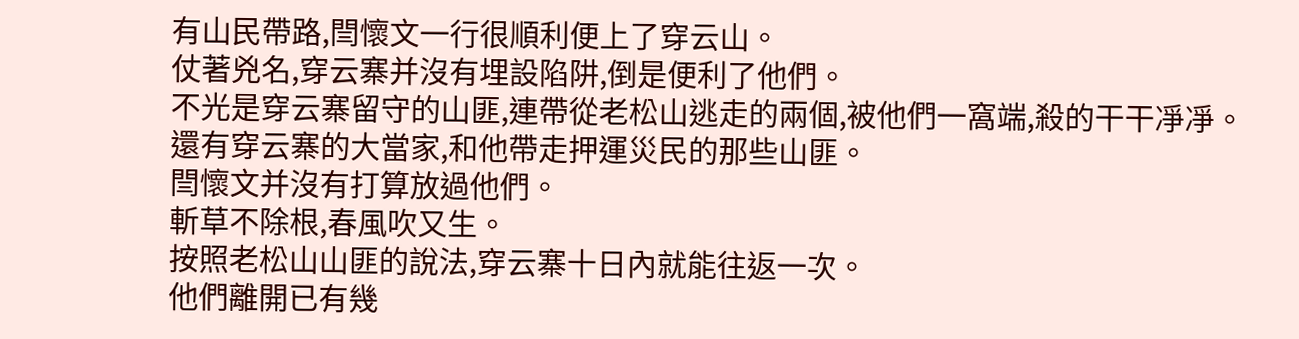有山民帶路,閆懷文一行很順利便上了穿云山。
仗著兇名,穿云寨并沒有埋設陷阱,倒是便利了他們。
不光是穿云寨留守的山匪,連帶從老松山逃走的兩個,被他們一窩端,殺的干干凈凈。
還有穿云寨的大當家,和他帶走押運災民的那些山匪。
閆懷文并沒有打算放過他們。
斬草不除根,春風吹又生。
按照老松山山匪的說法,穿云寨十日內就能往返一次。
他們離開已有幾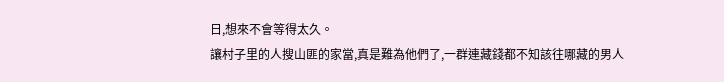日,想來不會等得太久。
讓村子里的人搜山匪的家當,真是難為他們了,一群連藏錢都不知該往哪藏的男人